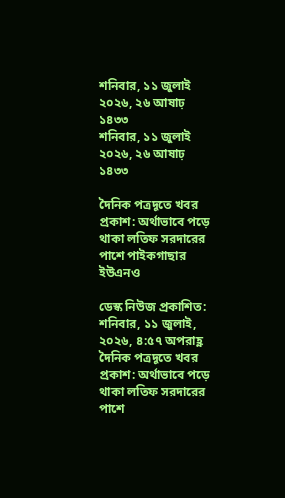শনিবার, ১১ জুলাই ২০২৬, ২৬ আষাঢ় ১৪৩৩
শনিবার, ১১ জুলাই ২০২৬, ২৬ আষাঢ় ১৪৩৩

দৈনিক পত্রদূতে খবর প্রকাশ: অর্থাভাবে পড়ে থাকা লতিফ সরদারের পাশে পাইকগাছার ইউএনও

ডেস্ক নিউজ প্রকাশিত: শনিবার, ১১ জুলাই, ২০২৬, ৪:৫৭ অপরাহ্ণ
দৈনিক পত্রদূতে খবর প্রকাশ: অর্থাভাবে পড়ে থাকা লতিফ সরদারের পাশে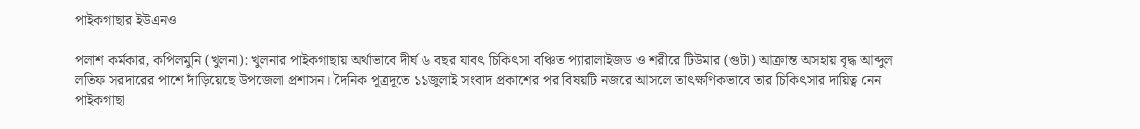পাইকগাছার ইউএনও

পলাশ কর্মকার, কপিলমুনি (খুলনা): খুলনার পাইকগাছায় অর্থাভাবে দীর্ঘ ৬ বছর যাবৎ চিকিৎসা বঞ্চিত প্যারালাইজড ও শরীরে টিউমার (গুটা) আক্রান্ত অসহায় বৃদ্ধ আব্দুল লতিফ সরদারের পাশে দাঁড়িয়েছে উপজেলা প্রশাসন। দৈনিক পূত্রদূতে ১১জুলাই সংবাদ প্রকাশের পর বিষয়টি নজরে আসলে তাৎক্ষণিকভাবে তার চিকিৎসার দায়িত্ব নেন পাইকগাছা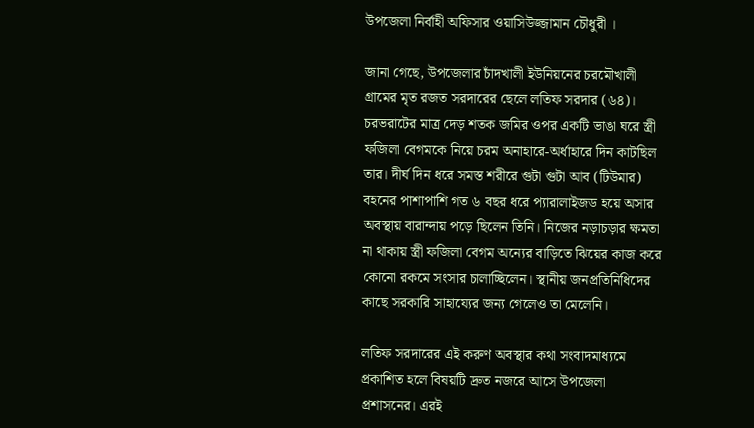উপজেলা নির্বাহী অফিসার ওয়াসিউজ্জামান চৌধুরী ।

জানা গেছে, উপজেলার চাঁদখালী ইউনিয়নের চরমৌখালী গ্রামের মৃত রজত সরদারের ছেলে লতিফ সরদার (৬৪)। চরভরাটের মাত্র দেড় শতক জমির ওপর একটি ভাঙা ঘরে স্ত্রী ফজিলা বেগমকে নিয়ে চরম অনাহারে-অর্ধাহারে দিন কাটছিল তার। দীর্ঘ দিন ধরে সমস্ত শরীরে গুটা গুটা আব (টিউমার) বহনের পাশাপাশি গত ৬ বছর ধরে প্যারালাইজড হয়ে অসার অবস্থায় বারান্দায় পড়ে ছিলেন তিনি। নিজের নড়াচড়ার ক্ষমতা না থাকায় স্ত্রী ফজিলা বেগম অন্যের বাড়িতে ঝিয়ের কাজ করে কোনো রকমে সংসার চালাচ্ছিলেন। স্থানীয় জনপ্রতিনিধিদের কাছে সরকারি সাহায্যের জন্য গেলেও তা মেলেনি।

লতিফ সরদারের এই করুণ অবস্থার কথা সংবাদমাধ্যমে প্রকাশিত হলে বিষয়টি দ্রুত নজরে আসে উপজেলা প্রশাসনের। এরই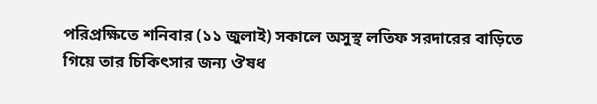পরিপ্রক্ষিতে শনিবার (১১ জুলাই) সকালে অসুস্থ লতিফ সরদারের বাড়িতে গিয়ে তার চিকিৎসার জন্য ঔষধ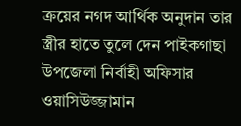ক্রয়ের নগদ আর্থিক অনুদান তার স্ত্রীর হাতে তুলে দেন পাইকগাছা উপজেলা নির্বাহী অফিসার ওয়াসিউজ্জামান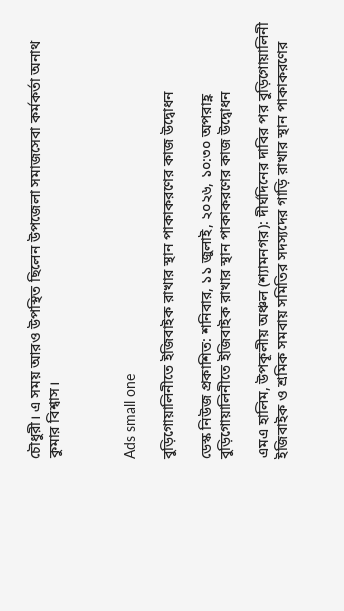চৌধুরী। এ সময় আরও উপস্থিত ছিলেন উপজেলা সমাজসেবা কর্মকর্তা অনাথ কুমার বিশ্বাস।



Ads small one

বুড়িগোয়ালিনীতে ইজিবাইক রাখার স্থান পাকাকরণের কাজ উদ্বোধন

ডেস্ক নিউজ প্রকাশিত: শনিবার, ১১ জুলাই, ২০২৬, ১০:৩০ অপরাহ্ণ
বুড়িগোয়ালিনীতে ইজিবাইক রাখার স্থান পাকাকরণের কাজ উদ্বোধন

এমএ হালিম, উপকূলীয় অঞ্চল (শ্যামনগর): দীর্ঘদিনের দাবির পর বুড়িগোয়ালিনী ইজিবাইক ও শ্রমিক সমবায় সমিতির সদস্যদের গাড়ি রাখার স্থান পাকাকরণের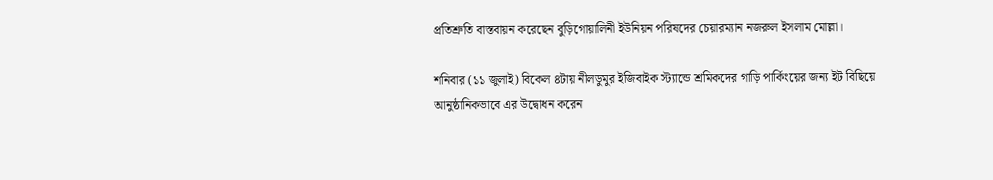প্রতিশ্রুতি বাস্তবায়ন করেছেন বুড়িগোয়ালিনী ইউনিয়ন পরিষদের চেয়ারম্যান নজরুল ইসলাম মোল্লা।

শনিবার (১১ জুলাই) বিকেল ৪টায় নীলডুমুর ইজিবাইক স্ট্যান্ডে শ্রমিকদের গাড়ি পার্কিংয়ের জন্য ইট বিছিয়ে আনুষ্ঠানিকভাবে এর উদ্বোধন করেন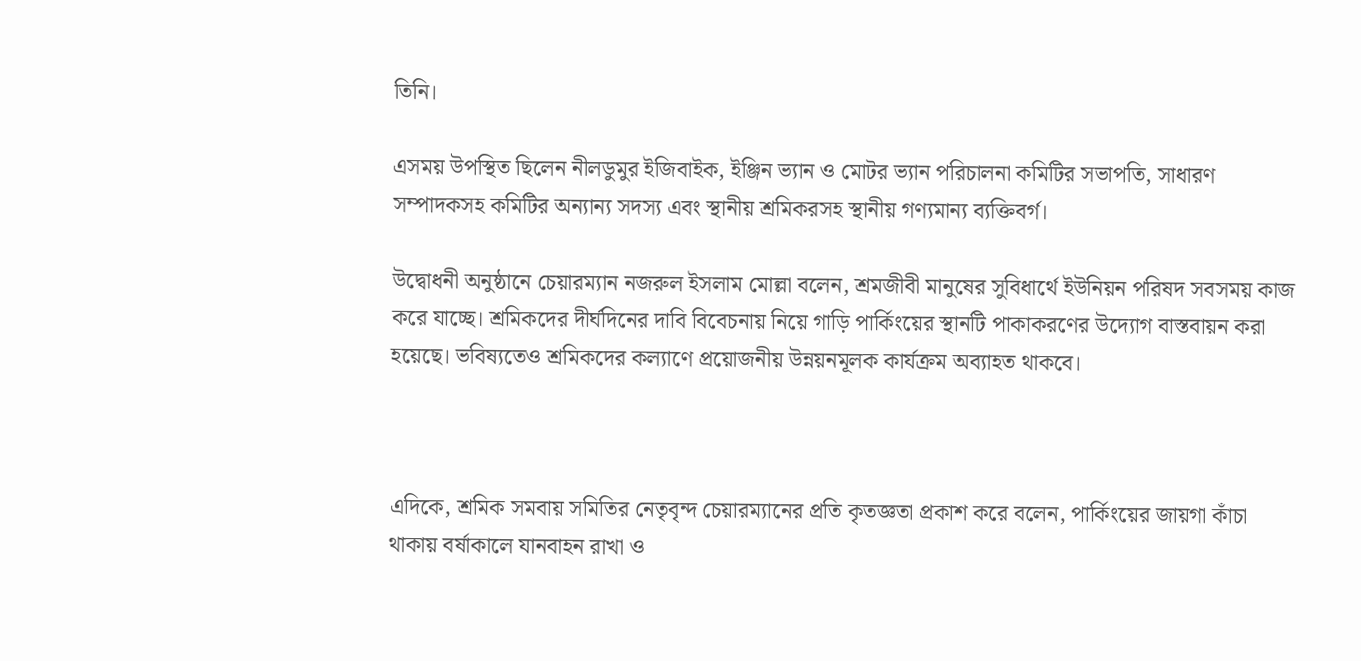তিনি।

এসময় উপস্থিত ছিলেন নীলডুমুর ইজিবাইক, ইঞ্জিন ভ্যান ও মোটর ভ্যান পরিচালনা কমিটির সভাপতি, সাধারণ সম্পাদকসহ কমিটির অন্যান্য সদস্য এবং স্থানীয় শ্রমিকরসহ স্থানীয় গণ্যমান্য ব্যক্তিবর্গ।

উদ্বোধনী অনুষ্ঠানে চেয়ারম্যান নজরুল ইসলাম মোল্লা বলেন, শ্রমজীবী মানুষের সুবিধার্থে ইউনিয়ন পরিষদ সবসময় কাজ করে যাচ্ছে। শ্রমিকদের দীর্ঘদিনের দাবি বিবেচনায় নিয়ে গাড়ি পার্কিংয়ের স্থানটি পাকাকরণের উদ্যোগ বাস্তবায়ন করা হয়েছে। ভবিষ্যতেও শ্রমিকদের কল্যাণে প্রয়োজনীয় উন্নয়নমূলক কার্যক্রম অব্যাহত থাকবে।



এদিকে, শ্রমিক সমবায় সমিতির নেতৃবৃন্দ চেয়ারম্যানের প্রতি কৃতজ্ঞতা প্রকাশ করে বলেন, পার্কিংয়ের জায়গা কাঁচা থাকায় বর্ষাকালে যানবাহন রাখা ও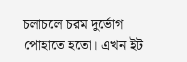চলাচলে চরম দুর্ভোগ পোহাতে হতো। এখন ইট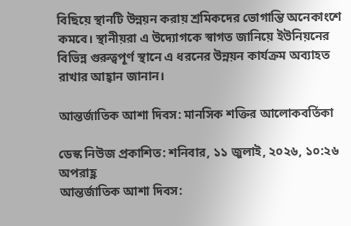বিছিয়ে স্থানটি উন্নয়ন করায় শ্রমিকদের ভোগান্তি অনেকাংশে কমবে। স্থানীয়রা এ উদ্যোগকে স্বাগত জানিয়ে ইউনিয়নের বিভিন্ন গুরুত্বপূর্ণ স্থানে এ ধরনের উন্নয়ন কার্যক্রম অব্যাহত রাখার আহ্বান জানান।

আন্তর্জাতিক আশা দিবস: মানসিক শক্তির আলোকবর্তিকা

ডেস্ক নিউজ প্রকাশিত: শনিবার, ১১ জুলাই, ২০২৬, ১০:২৬ অপরাহ্ণ
আন্তর্জাতিক আশা দিবস: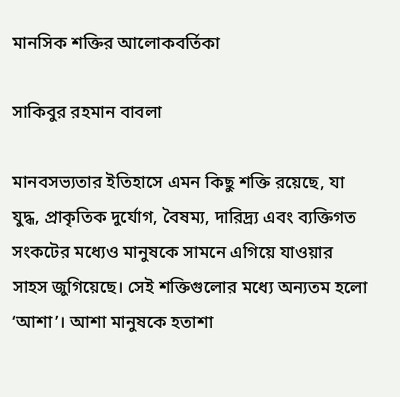মানসিক শক্তির আলোকবর্তিকা

সাকিবুর রহমান বাবলা

মানবসভ্যতার ইতিহাসে এমন কিছু শক্তি রয়েছে, যা যুদ্ধ, প্রাকৃতিক দুর্যোগ, বৈষম্য, দারিদ্র্য এবং ব্যক্তিগত সংকটের মধ্যেও মানুষকে সামনে এগিয়ে যাওয়ার সাহস জুগিয়েছে। সেই শক্তিগুলোর মধ্যে অন্যতম হলো ‘আশা’। আশা মানুষকে হতাশা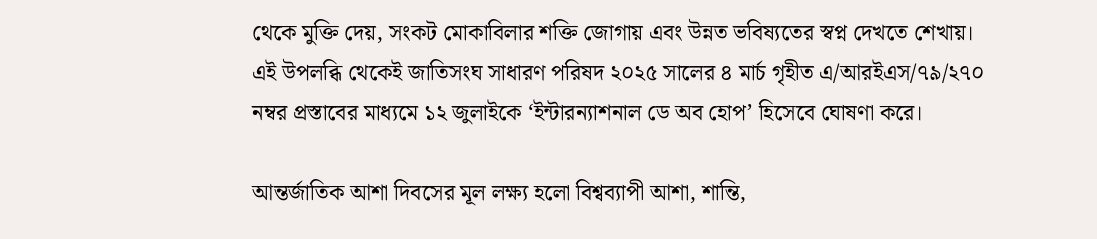থেকে মুক্তি দেয়, সংকট মোকাবিলার শক্তি জোগায় এবং উন্নত ভবিষ্যতের স্বপ্ন দেখতে শেখায়। এই উপলব্ধি থেকেই জাতিসংঘ সাধারণ পরিষদ ২০২৫ সালের ৪ মার্চ গৃহীত এ/আরইএস/৭৯/২৭০ নম্বর প্রস্তাবের মাধ্যমে ১২ জুলাইকে ‘ইন্টারন্যাশনাল ডে অব হোপ’ হিসেবে ঘোষণা করে।

আন্তর্জাতিক আশা দিবসের মূল লক্ষ্য হলো বিশ্বব্যাপী আশা, শান্তি,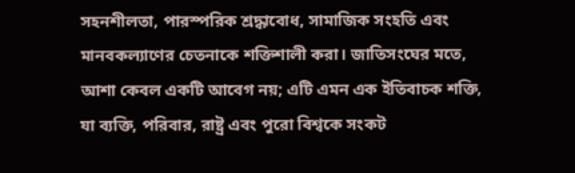সহনশীলতা, পারস্পরিক শ্রদ্ধাবোধ, সামাজিক সংহতি এবং মানবকল্যাণের চেতনাকে শক্তিশালী করা। জাতিসংঘের মতে, আশা কেবল একটি আবেগ নয়; এটি এমন এক ইতিবাচক শক্তি, যা ব্যক্তি, পরিবার, রাষ্ট্র এবং পুরো বিশ্বকে সংকট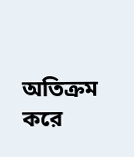অতিক্রম করে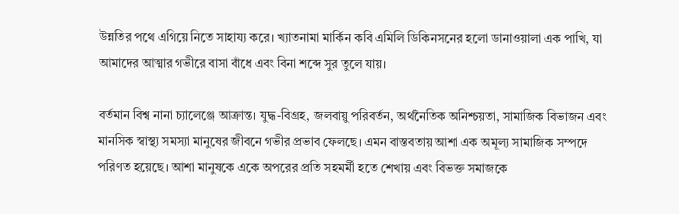উন্নতির পথে এগিয়ে নিতে সাহায্য করে। খ্যাতনামা মার্কিন কবি এমিলি ডিকিনসনের হলো ডানাওয়ালা এক পাখি, যা আমাদের আত্মার গভীরে বাসা বাঁধে এবং বিনা শব্দে সুর তুলে যায়।

বর্তমান বিশ্ব নানা চ্যালেঞ্জে আক্রান্ত। যুদ্ধ-বিগ্রহ, জলবায়ু পরিবর্তন, অর্থনৈতিক অনিশ্চয়তা, সামাজিক বিভাজন এবং মানসিক স্বাস্থ্য সমস্যা মানুষের জীবনে গভীর প্রভাব ফেলছে। এমন বাস্তবতায় আশা এক অমূল্য সামাজিক সম্পদে পরিণত হয়েছে। আশা মানুষকে একে অপরের প্রতি সহমর্মী হতে শেখায় এবং বিভক্ত সমাজকে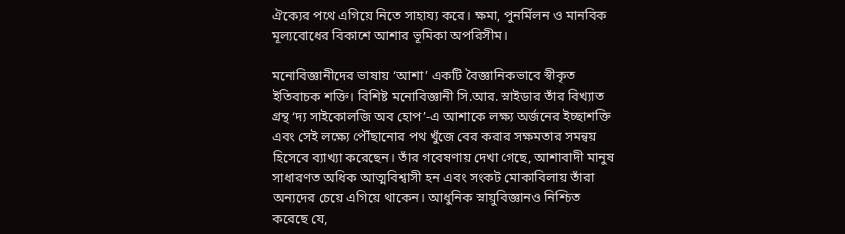ঐক্যের পথে এগিয়ে নিতে সাহায্য করে। ক্ষমা, পুনর্মিলন ও মানবিক মূল্যবোধের বিকাশে আশার ভূমিকা অপরিসীম।

মনোবিজ্ঞানীদের ভাষায় ‘আশা’ একটি বৈজ্ঞানিকভাবে স্বীকৃত ইতিবাচক শক্তি। বিশিষ্ট মনোবিজ্ঞানী সি.আর. স্নাইডার তাঁর বিখ্যাত গ্রন্থ ‘দ্য সাইকোলজি অব হোপ’-এ আশাকে লক্ষ্য অর্জনের ইচ্ছাশক্তি এবং সেই লক্ষ্যে পৌঁছানোর পথ খুঁজে বের করার সক্ষমতার সমন্বয় হিসেবে ব্যাখ্যা করেছেন। তাঁর গবেষণায় দেখা গেছে, আশাবাদী মানুষ সাধারণত অধিক আত্মবিশ্বাসী হন এবং সংকট মোকাবিলায় তাঁরা অন্যদের চেয়ে এগিয়ে থাকেন। আধুনিক স্নায়ুবিজ্ঞানও নিশ্চিত করেছে যে,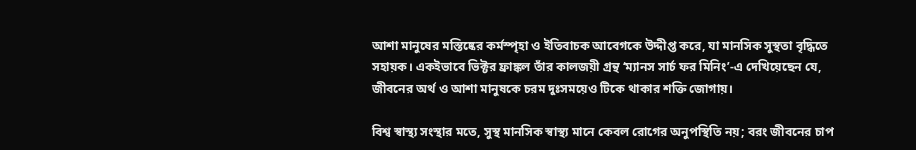আশা মানুষের মস্তিষ্কের কর্মস্পৃহা ও ইতিবাচক আবেগকে উদ্দীপ্ত করে, যা মানসিক সুস্থতা বৃদ্ধিতে সহায়ক। একইভাবে ভিক্টর ফ্রাঙ্কল তাঁর কালজয়ী গ্রন্থ ‘ম্যানস সার্চ ফর মিনিং’-এ দেখিয়েছেন যে, জীবনের অর্থ ও আশা মানুষকে চরম দুঃসময়েও টিকে থাকার শক্তি জোগায়।

বিশ্ব স্বাস্থ্য সংস্থার মতে, সুস্থ মানসিক স্বাস্থ্য মানে কেবল রোগের অনুপস্থিতি নয়; বরং জীবনের চাপ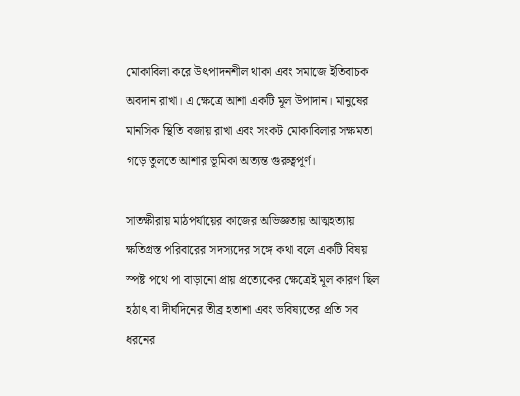মোকাবিলা করে উৎপাদনশীল থাকা এবং সমাজে ইতিবাচক অবদান রাখা। এ ক্ষেত্রে আশা একটি মূল উপাদান। মানুষের মানসিক স্থিতি বজায় রাখা এবং সংকট মোকাবিলার সক্ষমতা গড়ে তুলতে আশার ভূমিকা অত্যন্ত গুরুত্বপূর্ণ।

সাতক্ষীরায় মাঠপর্যায়ের কাজের অভিজ্ঞতায় আত্মহত্যায় ক্ষতিগ্রস্ত পরিবারের সদস্যদের সঙ্গে কথা বলে একটি বিষয় স্পষ্ট পথে পা বাড়ানো প্রায় প্রত্যেকের ক্ষেত্রেই মূল কারণ ছিল হঠাৎ বা দীর্ঘদিনের তীব্র হতাশা এবং ভবিষ্যতের প্রতি সব ধরনের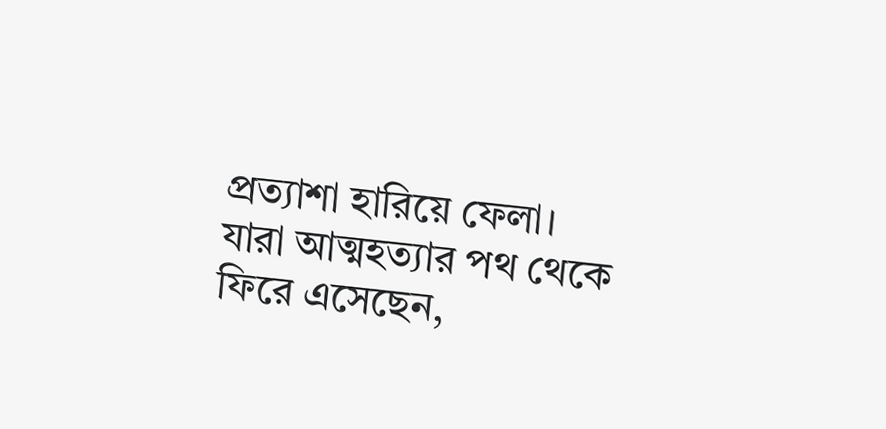প্রত্যাশা হারিয়ে ফেলা। যারা আত্মহত্যার পথ থেকে ফিরে এসেছেন,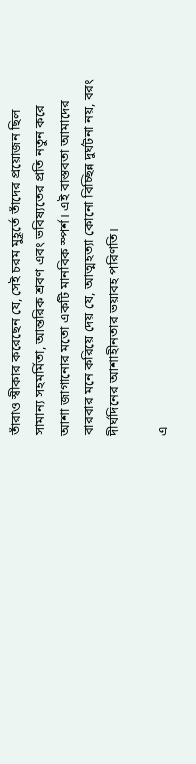তাঁরাও স্বীকার করেছেন যে, সেই চরম মুহূর্তে তাঁদের প্রয়োজন ছিল সামান্য সহমর্মিতা, আন্তরিক শ্রবণ এবং ভবিষ্যতের প্রতি নতুন করে আশা জাগানোর মতো একটি মানবিক স্পর্শ। এই বাস্তবতা আমাদের বারবার মনে করিয়ে দেয় যে, আত্মহত্যা কোনো বিচ্ছিন্ন দুর্ঘটনা নয়, বরং দীর্ঘদিনের আশাহীনতার ভয়াবহ পরিণতি।

এ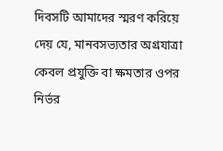দিবসটি আমাদের স্মরণ করিয়ে দেয় যে, মানবসভ্যতার অগ্রযাত্রা কেবল প্রযুক্তি বা ক্ষমতার ওপর নির্ভর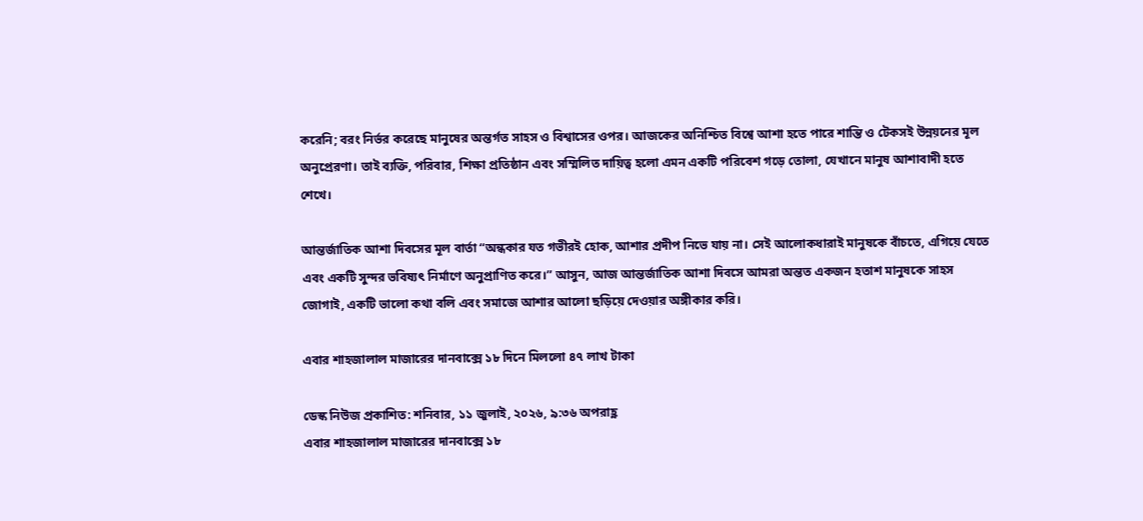করেনি; বরং নির্ভর করেছে মানুষের অন্তর্গত সাহস ও বিশ্বাসের ওপর। আজকের অনিশ্চিত বিশ্বে আশা হতে পারে শান্তি ও টেকসই উন্নয়নের মূল অনুপ্রেরণা। তাই ব্যক্তি, পরিবার, শিক্ষা প্রতিষ্ঠান এবং সম্মিলিত দায়িত্ব হলো এমন একটি পরিবেশ গড়ে তোলা, যেখানে মানুষ আশাবাদী হতে শেখে।

আন্তর্জাতিক আশা দিবসের মূল বার্তা “অন্ধকার যত গভীরই হোক, আশার প্রদীপ নিভে যায় না। সেই আলোকধারাই মানুষকে বাঁচতে, এগিয়ে যেতে এবং একটি সুন্দর ভবিষ্যৎ নির্মাণে অনুপ্রাণিত করে।” আসুন, আজ আন্তর্জাতিক আশা দিবসে আমরা অন্তত একজন হতাশ মানুষকে সাহস জোগাই, একটি ভালো কথা বলি এবং সমাজে আশার আলো ছড়িয়ে দেওয়ার অঙ্গীকার করি।

এবার শাহজালাল মাজারের দানবাক্সে ১৮ দিনে মিললো ৪৭ লাখ টাকা

ডেস্ক নিউজ প্রকাশিত: শনিবার, ১১ জুলাই, ২০২৬, ৯:৩৬ অপরাহ্ণ
এবার শাহজালাল মাজারের দানবাক্সে ১৮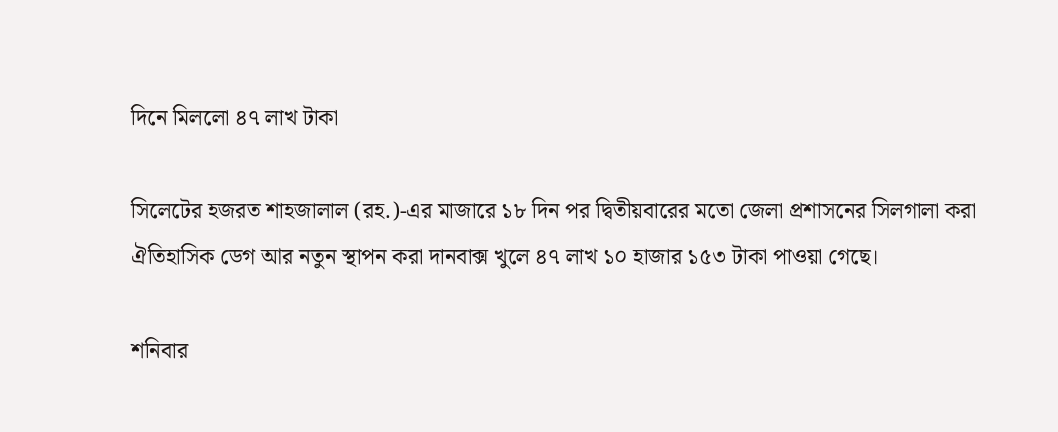দিনে মিললো ৪৭ লাখ টাকা

সিলেটের হজরত শাহজালাল (রহ.)-এর মাজারে ১৮ দিন পর দ্বিতীয়বারের মতো জেলা প্রশাসনের সিলগালা করা ঐতিহাসিক ডেগ আর নতুন স্থাপন করা দানবাক্স খুলে ৪৭ লাখ ১০ হাজার ১৫৩ টাকা পাওয়া গেছে।

শনিবার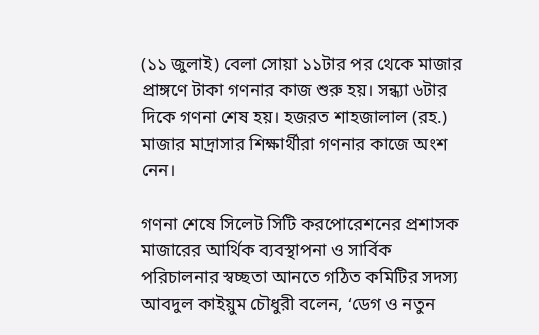(১১ জুলাই) বেলা সোয়া ১১টার পর থেকে মাজার প্রাঙ্গণে টাকা গণনার কাজ শুরু হয়। সন্ধ্যা ৬টার দিকে গণনা শেষ হয়। হজরত শাহজালাল (রহ.) মাজার মাদ্রাসার শিক্ষার্থীরা গণনার কাজে অংশ নেন।

গণনা শেষে সিলেট সিটি করপোরেশনের প্রশাসক মাজারের আর্থিক ব্যবস্থাপনা ও সার্বিক পরিচালনার স্বচ্ছতা আনতে গঠিত কমিটির সদস্য আবদুল কাইয়ুম চৌধুরী বলেন, ‘ডেগ ও নতুন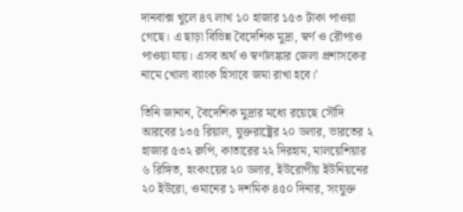দানবাক্স খুলে ৪৭ লাখ ১০ হাজার ১৫৩ টাকা পাওয়া গেছে। এ ছাড়া বিভিন্ন বৈদেশিক মুদ্রা, স্বর্ণ ও রৌপ্যও পাওয়া যায়। এসব অর্থ ও স্বর্ণালঙ্কার জেলা প্রশাসকের নামে খোলা ব্যাংক হিসাবে জমা রাখা হবে।’

তিনি জানান, বৈদেশিক মুদ্রার মধ্যে রয়েছে সৌদি আরবের ১৩৫ রিয়াল, যুক্তরাষ্ট্রের ২০ ডলার, ভারতের ২ হাজার ৫৩২ রুপি, কাতারের ২২ দিরহাম, মালয়েশিয়ার ৬ রিঙ্গিত, হংকংয়ের ২০ ডলার, ইউরোপীয় ইউনিয়নের ২০ ইউরো, ওমানের ১ দশমিক ৪৫০ দিনার, সংযুক্ত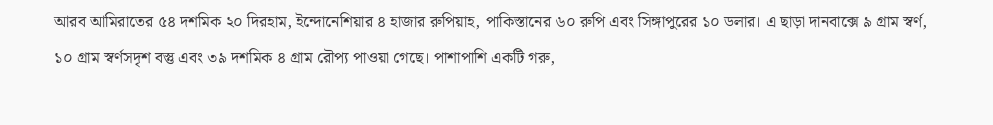আরব আমিরাতের ৫৪ দশমিক ২০ দিরহাম, ইন্দোনেশিয়ার ৪ হাজার রুপিয়াহ, পাকিস্তানের ৬০ রুপি এবং সিঙ্গাপুরের ১০ ডলার। এ ছাড়া দানবাক্সে ৯ গ্রাম স্বর্ণ, ১০ গ্রাম স্বর্ণসদৃশ বস্তু এবং ৩৯ দশমিক ৪ গ্রাম রৌপ্য পাওয়া গেছে। পাশাপাশি একটি গরু,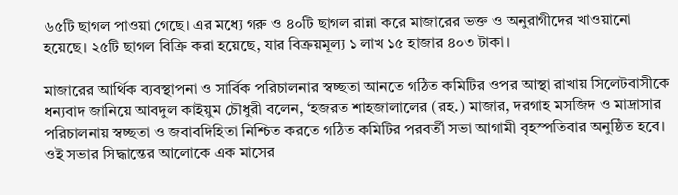৬৫টি ছাগল পাওয়া গেছে। এর মধ্যে গরু ও ৪০টি ছাগল রান্না করে মাজারের ভক্ত ও অনুরাগীদের খাওয়ানো হয়েছে। ২৫টি ছাগল বিক্রি করা হয়েছে, যার বিক্রয়মূল্য ১ লাখ ১৫ হাজার ৪০৩ টাকা।

মাজারের আর্থিক ব্যবস্থাপনা ও সার্বিক পরিচালনার স্বচ্ছতা আনতে গঠিত কমিটির ওপর আস্থা রাখায় সিলেটবাসীকে ধন্যবাদ জানিয়ে আবদুল কাইয়ুম চৌধুরী বলেন, ‘হজরত শাহজালালের (রহ.) মাজার, দরগাহ মসজিদ ও মাদ্রাসার পরিচালনায় স্বচ্ছতা ও জবাবদিহিতা নিশ্চিত করতে গঠিত কমিটির পরবর্তী সভা আগামী বৃহস্পতিবার অনুষ্ঠিত হবে। ওই সভার সিদ্ধান্তের আলোকে এক মাসের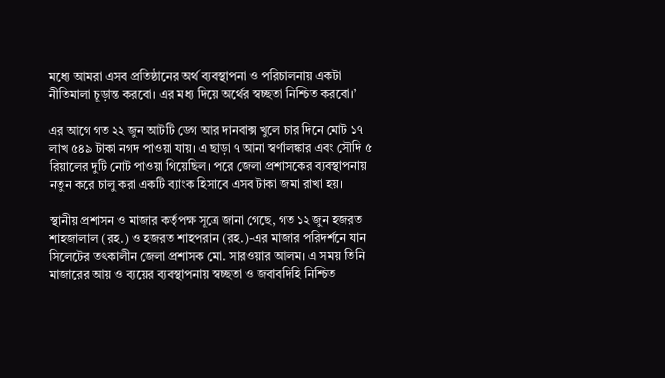মধ্যে আমরা এসব প্রতিষ্ঠানের অর্থ ব্যবস্থাপনা ও পরিচালনায় একটা নীতিমালা চূড়ান্ত করবো। এর মধ্য দিয়ে অর্থের স্বচ্ছতা নিশ্চিত করবো।’

এর আগে গত ২২ জুন আটটি ডেগ আর দানবাক্স খুলে চার দিনে মোট ১৭ লাখ ৫৪৯ টাকা নগদ পাওয়া যায়। এ ছাড়া ৭ আনা স্বর্ণালঙ্কার এবং সৌদি ৫ রিয়ালের দুটি নোট পাওয়া গিয়েছিল। পরে জেলা প্রশাসকের ব্যবস্থাপনায় নতুন করে চালু করা একটি ব্যাংক হিসাবে এসব টাকা জমা রাখা হয়।

স্থানীয় প্রশাসন ও মাজার কর্তৃপক্ষ সূত্রে জানা গেছে, গত ১২ জুন হজরত শাহজালাল (রহ.) ও হজরত শাহপরান (রহ.)-এর মাজার পরিদর্শনে যান সিলেটের তৎকালীন জেলা প্রশাসক মো. সারওয়ার আলম। এ সময় তিনি মাজারের আয় ও ব্যয়ের ব্যবস্থাপনায় স্বচ্ছতা ও জবাবদিহি নিশ্চিত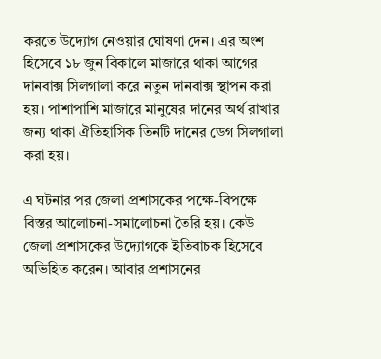করতে উদ্যোগ নেওয়ার ঘোষণা দেন। এর অংশ হিসেবে ১৮ জুন বিকালে মাজারে থাকা আগের দানবাক্স সিলগালা করে নতুন দানবাক্স স্থাপন করা হয়। পাশাপাশি মাজারে মানুষের দানের অর্থ রাখার জন্য থাকা ঐতিহাসিক তিনটি দানের ডেগ সিলগালা করা হয়।

এ ঘটনার পর জেলা প্রশাসকের পক্ষে-বিপক্ষে বিস্তর আলোচনা-সমালোচনা তৈরি হয়। কেউ জেলা প্রশাসকের উদ্যোগকে ইতিবাচক হিসেবে অভিহিত করেন। আবার প্রশাসনের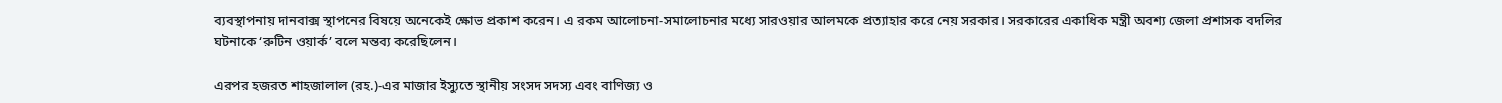ব্যবস্থাপনায় দানবাক্স স্থাপনের বিষয়ে অনেকেই ক্ষোভ প্রকাশ করেন। এ রকম আলোচনা-সমালোচনার মধ্যে সারওয়ার আলমকে প্রত্যাহার করে নেয় সরকার। সরকারের একাধিক মন্ত্রী অবশ্য জেলা প্রশাসক বদলির ঘটনাকে ‘রুটিন ওয়ার্ক’ বলে মন্তব্য করেছিলেন।

এরপর হজরত শাহজালাল (রহ.)-এর মাজার ইস্যুতে স্থানীয় সংসদ সদস্য এবং বাণিজ্য ও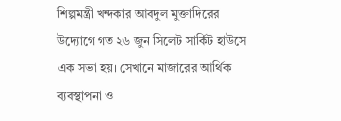শিল্পমন্ত্রী খন্দকার আবদুল মুক্তাদিরের উদ্যোগে গত ২৬ জুন সিলেট সার্কিট হাউসে এক সভা হয়। সেখানে মাজারের আর্থিক ব্যবস্থাপনা ও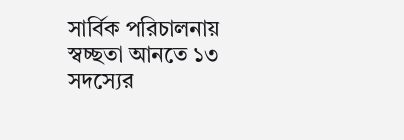সার্বিক পরিচালনায় স্বচ্ছতা আনতে ১৩ সদস্যের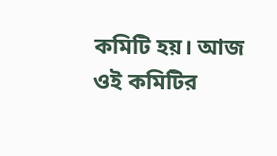কমিটি হয়। আজ ওই কমিটির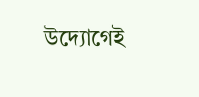উদ্যোগেই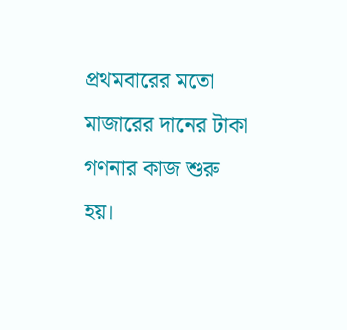প্রথমবারের মতো মাজারের দানের টাকা গণনার কাজ শুরু হয়।